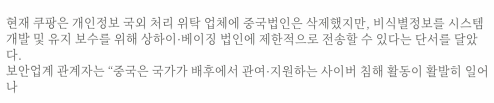현재 쿠팡은 개인정보 국외 처리 위탁 업체에 중국법인은 삭제했지만, 비식별정보를 시스템 개발 및 유지 보수를 위해 상하이·베이징 법인에 제한적으로 전송할 수 있다는 단서를 달았다.
보안업계 관계자는 “중국은 국가가 배후에서 관여·지원하는 사이버 침해 활동이 활발히 일어나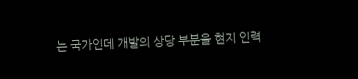는 국가인데 개발의 상당 부분을 현지 인력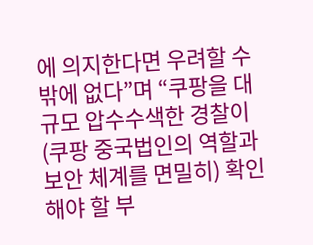에 의지한다면 우려할 수밖에 없다”며 “쿠팡을 대규모 압수수색한 경찰이 (쿠팡 중국법인의 역할과 보안 체계를 면밀히) 확인해야 할 부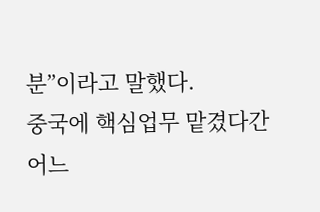분”이라고 말했다.
중국에 핵심업무 맡겼다간
어느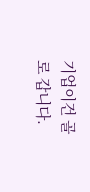기업이건 골로 갑니다.